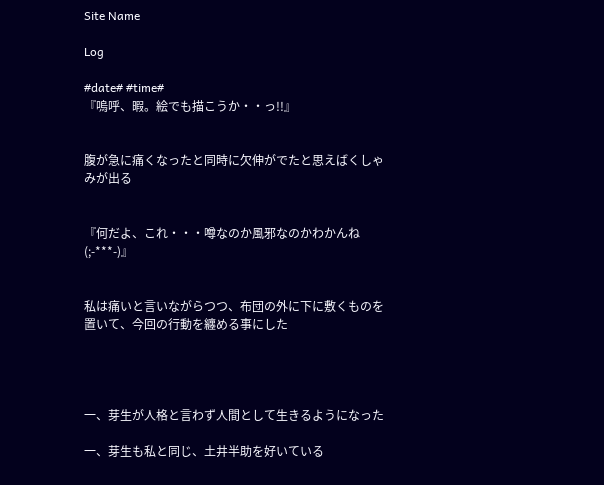Site Name

Log

#date# #time#
『嗚呼、暇。絵でも描こうか・・っ!!』


腹が急に痛くなったと同時に欠伸がでたと思えばくしゃみが出る


『何だよ、これ・・・噂なのか風邪なのかわかんね(;-***-)』


私は痛いと言いながらつつ、布団の外に下に敷くものを置いて、今回の行動を纏める事にした




一、芽生が人格と言わず人間として生きるようになった

一、芽生も私と同じ、土井半助を好いている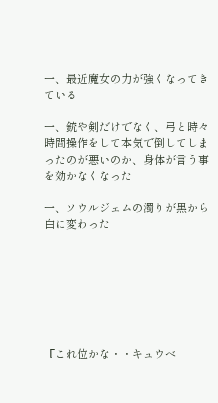一、最近魔女の力が強くなってきている

一、銃や剣だけでなく、弓と時々時間操作をして本気で倒してしまったのが悪いのか、身体が言う事を効かなくなった

一、ソウルジェムの濁りが黒から白に変わった







『これ位かな・・キュウベ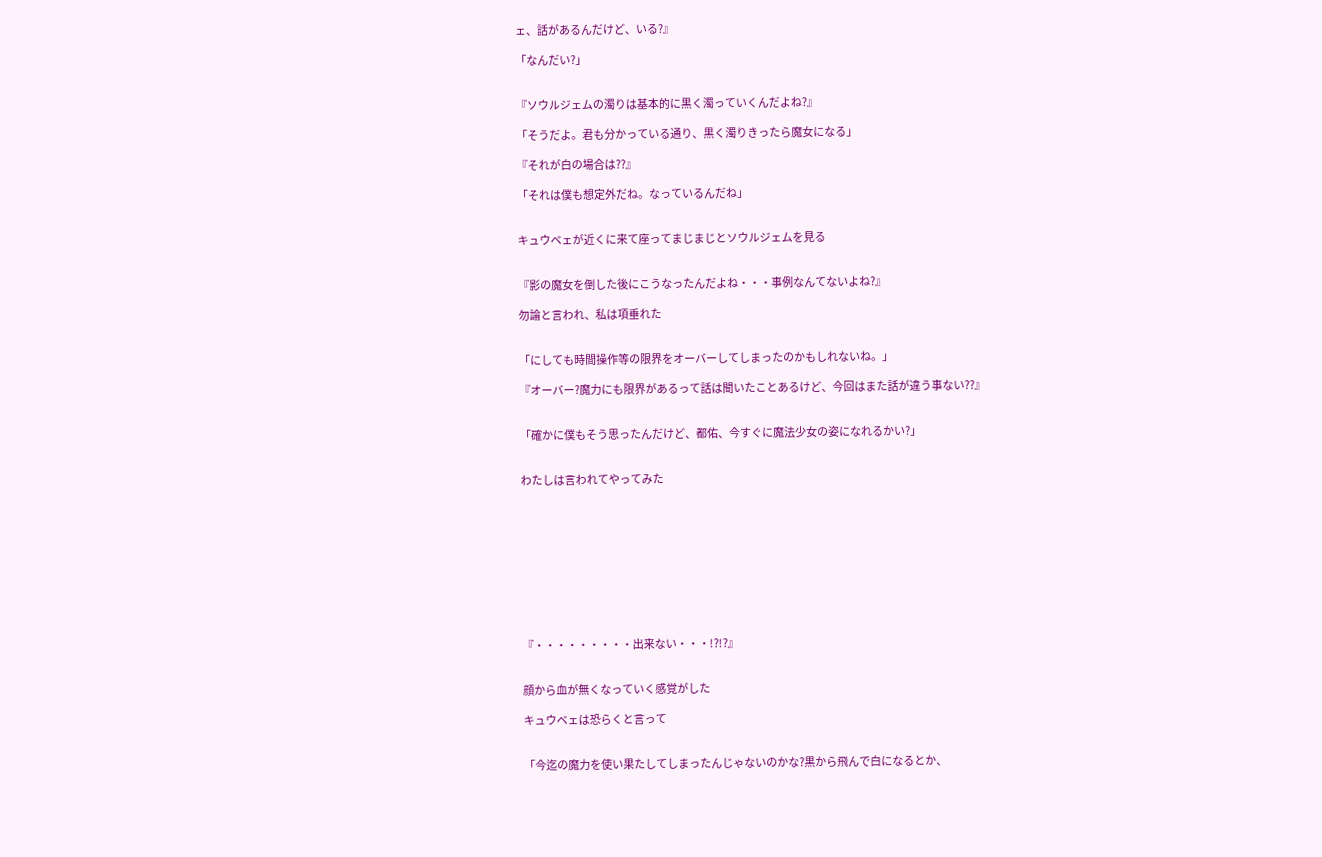ェ、話があるんだけど、いる?』

「なんだい?」


『ソウルジェムの濁りは基本的に黒く濁っていくんだよね?』

「そうだよ。君も分かっている通り、黒く濁りきったら魔女になる」

『それが白の場合は??』

「それは僕も想定外だね。なっているんだね」


キュウベェが近くに来て座ってまじまじとソウルジェムを見る


『影の魔女を倒した後にこうなったんだよね・・・事例なんてないよね?』

勿論と言われ、私は項垂れた


「にしても時間操作等の限界をオーバーしてしまったのかもしれないね。」

『オーバー?魔力にも限界があるって話は聞いたことあるけど、今回はまた話が違う事ない??』


「確かに僕もそう思ったんだけど、都佑、今すぐに魔法少女の姿になれるかい?」


わたしは言われてやってみた










『・・・・・・・・・出来ない・・・!?!?』


顔から血が無くなっていく感覚がした

キュウベェは恐らくと言って


「今迄の魔力を使い果たしてしまったんじゃないのかな?黒から飛んで白になるとか、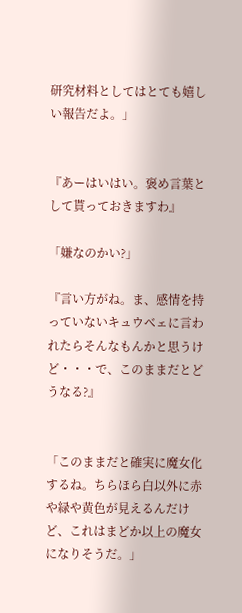研究材料としてはとても嬉しい報告だよ。」


『あーはいはい。褒め言葉として貰っておきますわ』

「嫌なのかい?」

『言い方がね。ま、感情を持っていないキュウベェに言われたらそんなもんかと思うけど・・・で、このままだとどうなる?』


「このままだと確実に魔女化するね。ちらほら白以外に赤や緑や黄色が見えるんだけど、これはまどか以上の魔女になりそうだ。」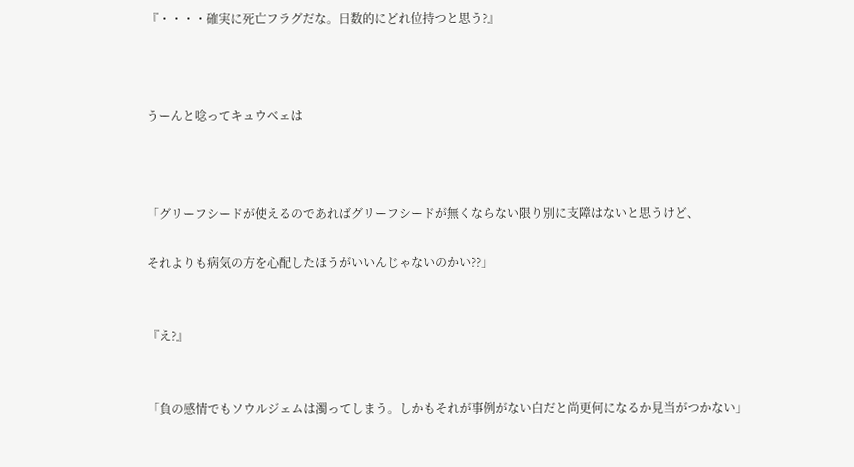『・・・・確実に死亡フラグだな。日数的にどれ位持つと思う?』



うーんと唸ってキュウベェは



「グリーフシードが使えるのであればグリーフシードが無くならない限り別に支障はないと思うけど、

それよりも病気の方を心配したほうがいいんじゃないのかい??」


『え?』


「負の感情でもソウルジェムは濁ってしまう。しかもそれが事例がない白だと尚更何になるか見当がつかない」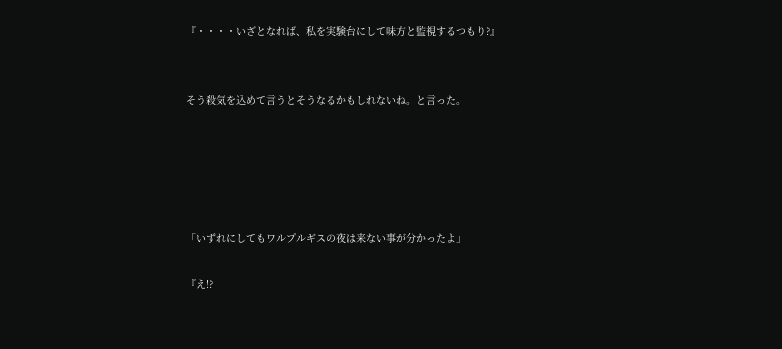『・・・・いざとなれば、私を実験台にして味方と監視するつもり?』


そう殺気を込めて言うとそうなるかもしれないね。と言った。





「いずれにしてもワルプルギスの夜は来ない事が分かったよ」

『え!?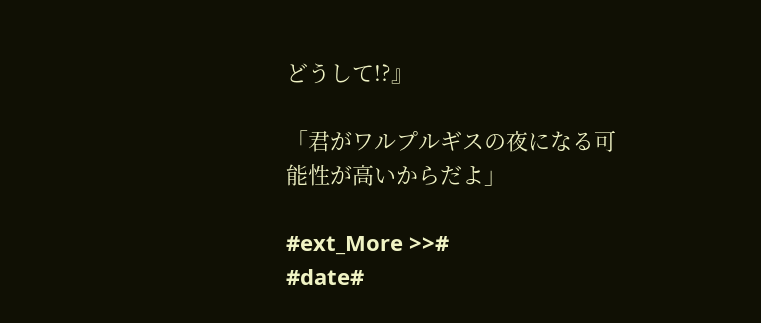どうして!?』

「君がワルプルギスの夜になる可能性が高いからだよ」

#ext_More >>#
#date#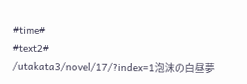#time#
#text2#
/utakata3/novel/17/?index=1泡沫の白昼夢